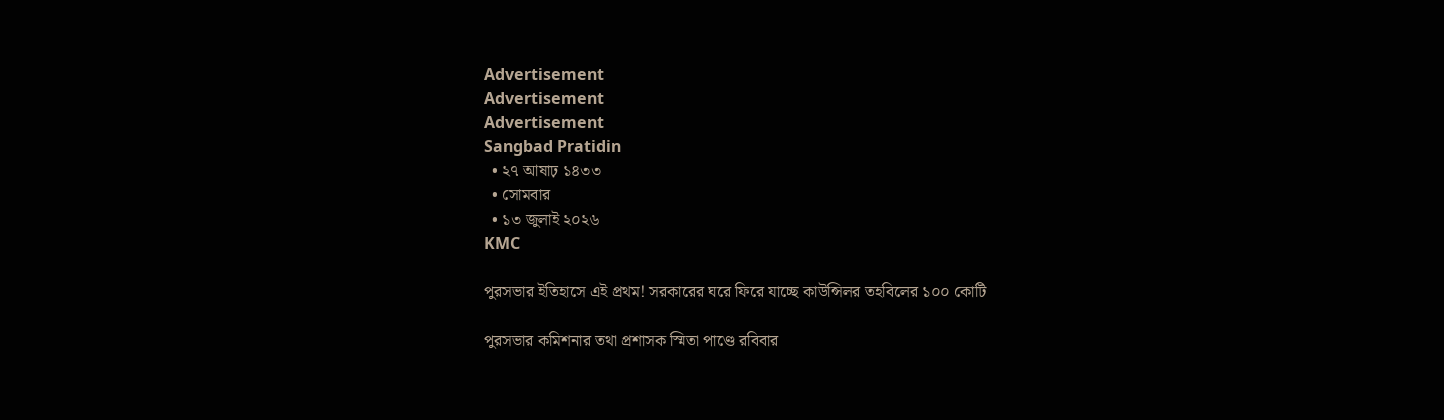Advertisement
Advertisement
Advertisement
Sangbad Pratidin
  • ২৭ আষাঢ় ১৪৩৩
  • সোমবার
  • ১৩ জুলাই ২০২৬
KMC

পুরসভার ইতিহাসে এই প্রথম! সরকারের ঘরে ফিরে যাচ্ছে কাউন্সিলর তহবিলের ১০০ কোটি

পুরসভার কমিশনার তথা প্রশাসক স্মিতা পাণ্ডে রবিবার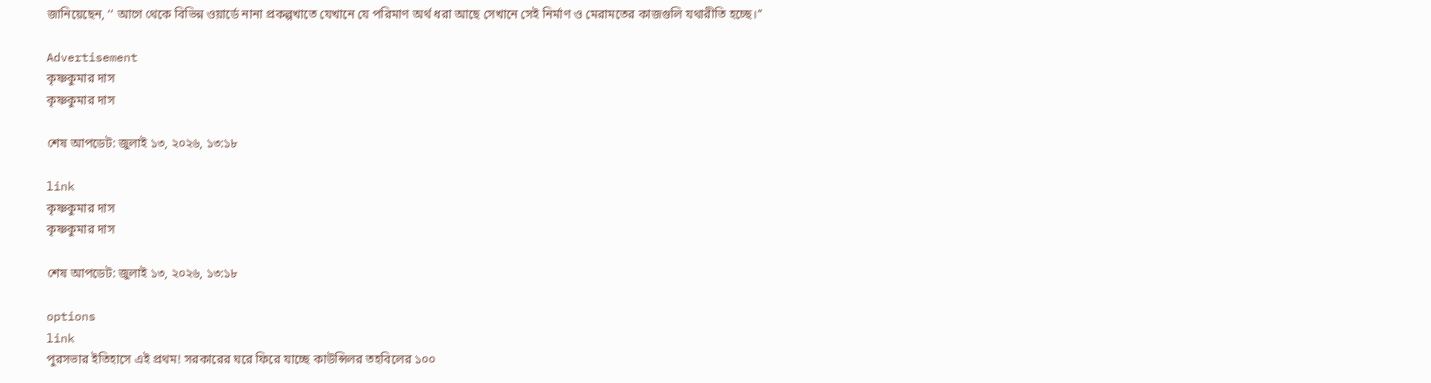জানিয়েছেন, ‘‘ আগে থেকে বিভিন্ন ওয়ার্ডে নানা প্রকল্পখাতে যেখানে যে পরিমাণ অর্থ ধরা আছে সেখানে সেই নির্মাণ ও মেরামতের কাজগুলি যথারীতি হচ্ছে।’’

Advertisement
কৃষ্ণকুমার দাস
কৃষ্ণকুমার দাস

শেষ আপডেট: জুলাই ১৩, ২০২৬, ১৩:১৮

link
কৃষ্ণকুমার দাস
কৃষ্ণকুমার দাস

শেষ আপডেট: জুলাই ১৩, ২০২৬, ১৩:১৮

options
link
পুরসভার ইতিহাসে এই প্রথম! সরকারের ঘরে ফিরে যাচ্ছে কাউন্সিলর তহবিলের ১০০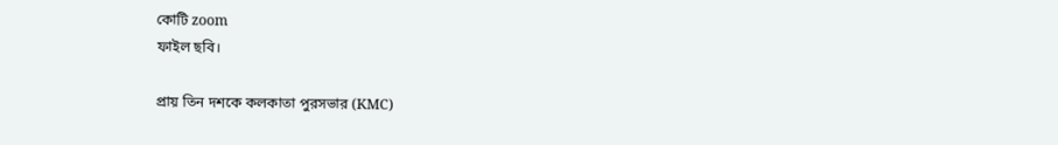কোটি zoom
ফাইল ছবি।

প্রায় তিন দশকে কলকাতা পুরসভার (KMC)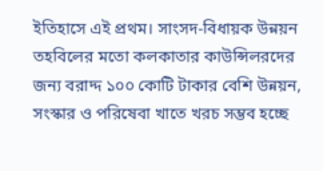ইতিহাসে এই প্রথম। সাংসদ-বিধায়ক উন্নয়ন তহবিলের মতো কলকাতার কাউন্সিলরদের জন্য বরাদ্দ ১০০ কোটি টাকার বেশি উন্নয়ন, সংস্কার ও পরিষেবা খাতে খরচ সম্ভব হচ্ছে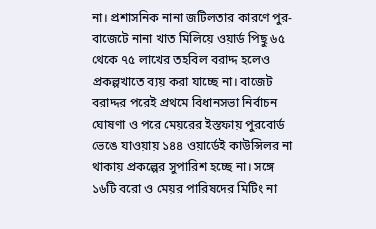না। প্রশাসনিক নানা জটিলতার কারণে পুর-বাজেটে নানা খাত মিলিয়ে ওয়ার্ড পিছু ৬৫ থেকে ৭৫ লাখের তহবিল বরাদ্দ হলেও প্রকল্পখাতে ব্যয় করা যাচ্ছে না। বাজেট বরাদ্দর পরেই প্রথমে বিধানসভা নির্বাচন ঘোষণা ও পরে মেয়রের ইস্তফায় পুরবোর্ড ভেঙে যাওয়ায় ১৪৪ ওয়ার্ডেই কাউন্সিলর না থাকায় প্রকল্পের সুপারিশ হচ্ছে না। সঙ্গে ১৬টি বরো ও মেয়র পারিষদের মিটিং না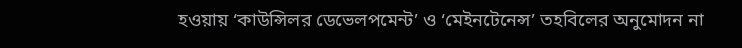হওয়ায় ‘কাউন্সিলর ডেভেলপমেন্ট’ ও ‘মেইনটেনেন্স’ তহবিলের অনুমোদন না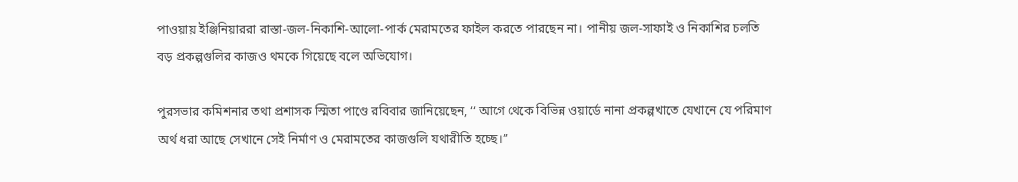পাওয়ায় ইঞ্জিনিয়াররা রাস্তা-জল-নিকাশি-আলো-পার্ক মেরামতের ফাইল করতে পারছেন না। পানীয় জল-সাফাই ও নিকাশির চলতি বড় প্রকল্পগুলির কাজও থমকে গিয়েছে বলে অভিযোগ।

পুরসভার কমিশনার তথা প্রশাসক স্মিতা পাণ্ডে রবিবার জানিয়েছেন, ‘‘ আগে থেকে বিভিন্ন ওয়ার্ডে নানা প্রকল্পখাতে যেখানে যে পরিমাণ অর্থ ধরা আছে সেখানে সেই নির্মাণ ও মেরামতের কাজগুলি যথারীতি হচ্ছে।’’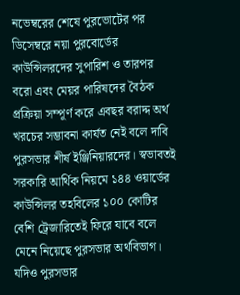নভেম্বরের শেষে পুরভোটের পর ডিসেম্বরে নয়া পুরবোর্ডের কাউন্সিলরদের সুপারিশ ও তারপর বরো এবং মেয়র পারিষদের বৈঠক প্রক্রিয়া সম্পূর্ণ করে এবছর বরাদ্দ অর্থ খরচের সম্ভাবনা কার্যত নেই বলে দাবি পুরসভার শীর্ষ ইঞ্জিনিয়ারদের। স্বভাবতই সরকারি আর্থিক নিয়মে ১৪৪ ওয়ার্ডের কাউন্সিলর তহবিলের ১০০ কোটির বেশি ট্রেজারিতেই ফিরে যাবে বলে মেনে নিয়েছে পুরসভার অর্থবিভাগ। যদিও পুরসভার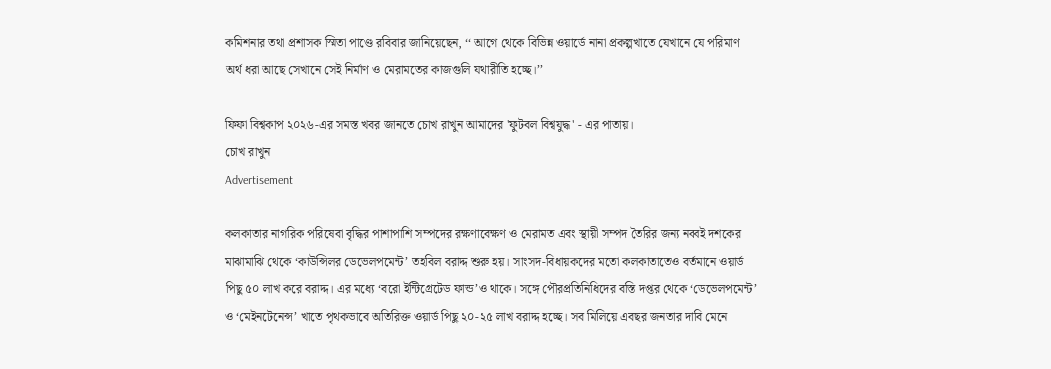কমিশনার তথা প্রশাসক স্মিতা পাণ্ডে রবিবার জানিয়েছেন, ‘‘ আগে থেকে বিভিন্ন ওয়ার্ডে নানা প্রকল্পখাতে যেখানে যে পরিমাণ অর্থ ধরা আছে সেখানে সেই নির্মাণ ও মেরামতের কাজগুলি যথারীতি হচ্ছে।’’

ফিফা বিশ্বকাপ ২০২৬-এর সমস্ত খবর জানতে চোখ রাখুন আমাদের 'ফুটবল বিশ্বযুদ্ধ' - এর পাতায়।
চোখ রাখুন
Advertisement

কলকাতার নাগরিক পরিষেবা বৃদ্ধির পাশাপাশি সম্পদের রক্ষণাবেক্ষণ ও মেরামত এবং স্থায়ী সম্পদ তৈরির জন্য নব্বই দশকের মাঝামাঝি থেকে ‘কাউন্সিলর ডেভেলপমেন্ট’ তহবিল বরাদ্দ শুরু হয়। সাংসদ-বিধায়কদের মতো কলকাতাতেও বর্তমানে ওয়ার্ড পিছু ৫০ লাখ করে বরাদ্দ। এর মধ্যে ‘বরো ইন্টিগ্রেটেড ফান্ড’ও থাকে। সঙ্গে পৌরপ্রতিনিধিদের বস্তি দপ্তর থেকে ‘ডেভেলপমেন্ট’ ও ‘মেইনটেনেন্স’ খাতে পৃথকভাবে অতিরিক্ত ওয়ার্ড পিছু ২০-২৫ লাখ বরাদ্দ হচ্ছে। সব মিলিয়ে এবছর জনতার দাবি মেনে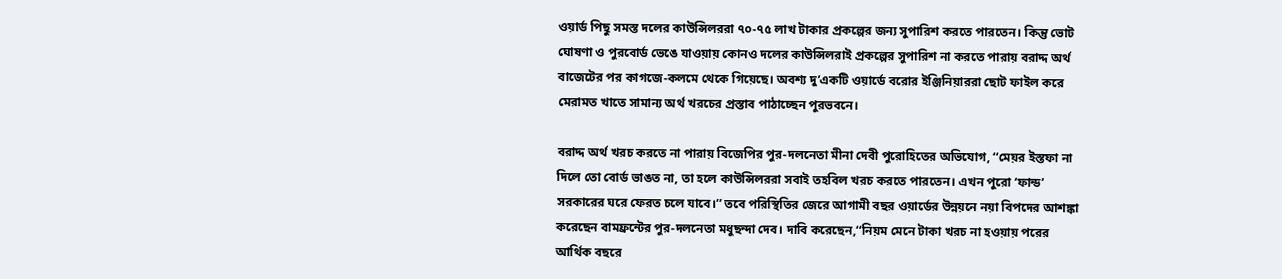ওয়ার্ড পিছু সমস্ত দলের কাউন্সিলররা ৭০-৭৫ লাখ টাকার প্রকল্পের জন্য সুপারিশ করতে পারতেন। কিন্তু ভোট ঘোষণা ও পুরবোর্ড ভেঙে যাওয়ায় কোনও দলের কাউন্সিলরাই প্রকল্পের সুপারিশ না করতে পারায় বরাদ্দ অর্থ বাজেটের পর কাগজে-কলমে থেকে গিয়েছে। অবশ্য দু’একটি ওয়ার্ডে বরোর ইঞ্জিনিয়াররা ছোট ফাইল করে মেরামত খাতে সামান্য অর্থ খরচের প্রস্তাব পাঠাচ্ছেন পুরভবনে।

বরাদ্দ অর্থ খরচ করতে না পারায় বিজেপির পুর-দলনেতা মীনা দেবী পুরোহিতের অভিযোগ, ‘‘মেয়র ইস্তফা না দিলে তো বোর্ড ভাঙত না, তা হলে কাউন্সিলররা সবাই তহবিল খরচ করতে পারতেন। এখন পুরো ‘ফান্ড’ সরকারের ঘরে ফেরত চলে যাবে।’’ তবে পরিস্থিতির জেরে আগামী বছর ওয়ার্ডের উন্নয়নে নয়া বিপদের আশঙ্কা করেছেন বামফ্রন্টের পুর-দলনেতা মধুছন্দা দেব। দাবি করেছেন,‘‘নিয়ম মেনে টাকা খরচ না হওয়ায় পরের আর্থিক বছরে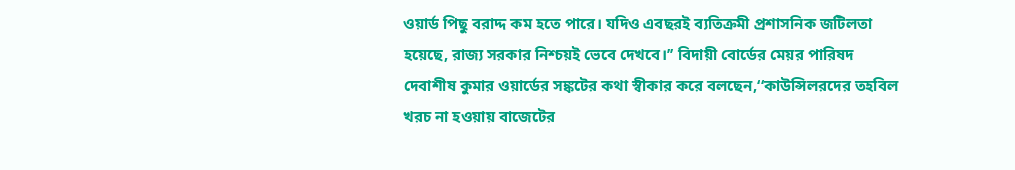ওয়ার্ড পিছু বরাদ্দ কম হতে পারে। যদিও এবছরই ব‌্যতিক্রমী প্রশাসনিক জটিলতা হয়েছে, রাজ‌্য সরকার নিশ্চয়ই ভেবে দেখবে।’’ বিদায়ী বোর্ডের মেয়র পারিষদ দেবাশীষ কুমার ওয়ার্ডের সঙ্কটের কথা স্বীকার করে বলছেন,‘‘কাউন্সিলরদের তহবিল খরচ না হওয়ায় বাজেটের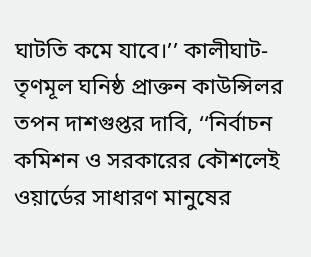ঘাটতি কমে যাবে।’’ কালীঘাট-তৃণমূল ঘনিষ্ঠ প্রাক্তন কাউন্সিলর তপন দাশগুপ্তর দাবি, ‘‘নির্বাচন কমিশন ও সরকারের কৌশলেই ওয়ার্ডের সাধারণ মানুষের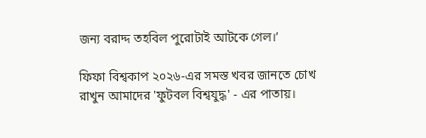জন‌্য বরাদ্দ তহবিল পুরোটাই আটকে গেল।’

ফিফা বিশ্বকাপ ২০২৬-এর সমস্ত খবর জানতে চোখ রাখুন আমাদের 'ফুটবল বিশ্বযুদ্ধ' - এর পাতায়।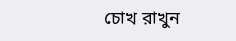চোখ রাখুন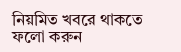নিয়মিত খবরে থাকতে ফলো করুন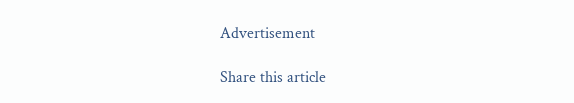Advertisement

Share this article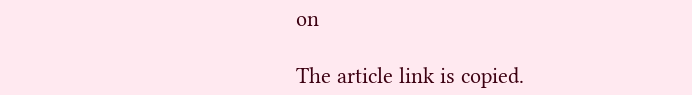on

The article link is copied.